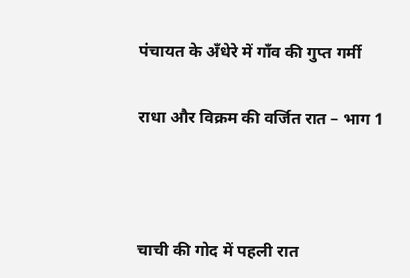पंचायत के अँधेरे में गाँव की गुप्त गर्मी

राधा और विक्रम की वर्जित रात – भाग 1



चाची की गोद में पहली रात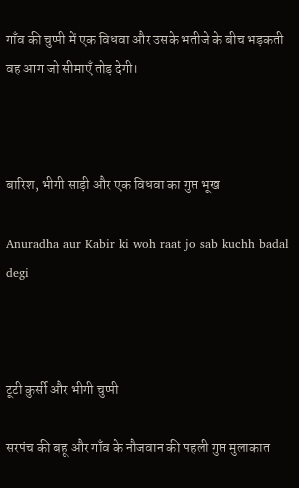गाँव की चुप्पी में एक विधवा और उसके भतीजे के बीच भड़कती वह आग जो सीमाएँ तोड़ देगी।



बारिश, भीगी साड़ी और एक विधवा का गुप्त भूख

Anuradha aur Kabir ki woh raat jo sab kuchh badal degi



टूटी कुर्सी और भीगी चुप्पी

सरपंच की बहू और गाँव के नौजवान की पहली गुप्त मुलाकात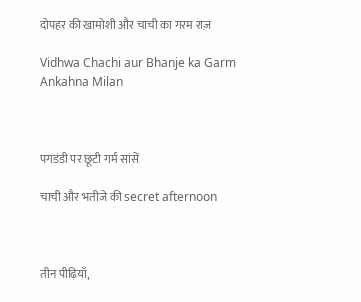दोपहर की खामोशी और चाची का गरम राज़

Vidhwa Chachi aur Bhanje ka Garm Ankahna Milan



पगडंडी पर छूटी गर्म सांसें

चाची और भतीजे की secret afternoon



तीन पीढ़ियाँ,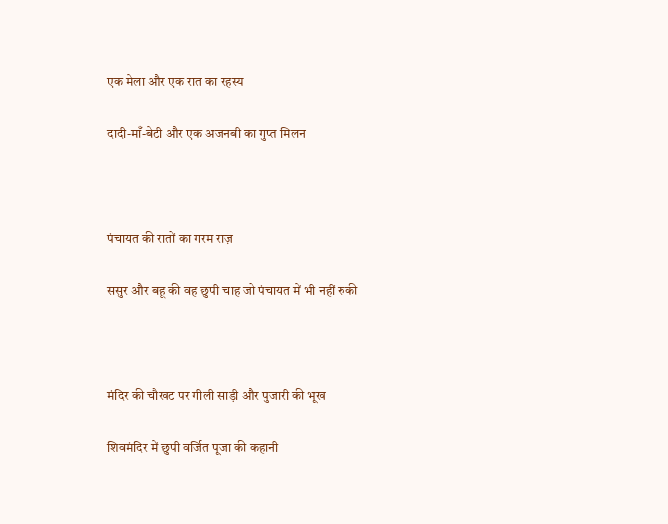एक मेला और एक रात का रहस्य

दादी-माँ-बेटी और एक अजनबी का गुप्त मिलन



पंचायत की रातों का गरम राज़

ससुर और बहू की वह छुपी चाह जो पंचायत में भी नहीं रुकी



मंदिर की चौखट पर गीली साड़ी और पुजारी की भूख

शिवमंदिर में छुपी वर्जित पूजा की कहानी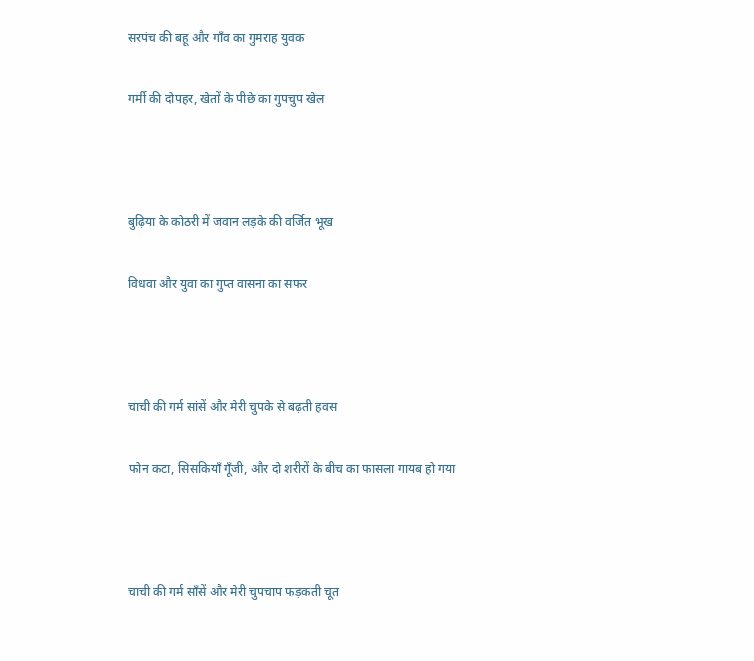सरपंच की बहू और गाँव का गुमराह युवक

गर्मी की दोपहर, खेतों के पीछे का गुपचुप खेल



बुढ़िया के कोठरी में जवान लड़के की वर्जित भूख

विधवा और युवा का गुप्त वासना का सफर



चाची की गर्म सांसें और मेरी चुपके से बढ़ती हवस

फोन कटा, सिसकियाँ गूँजी, और दो शरीरों के बीच का फासला गायब हो गया



चाची की गर्म साँसें और मेरी चुपचाप फड़कती चूत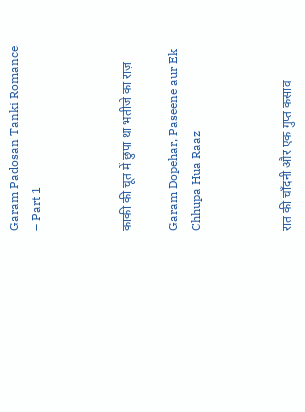Garam Padosan Tanki Romance – Part 1



काकी की चूत में छुपा था भतीजे का राज़

Garam Dopehar, Paseene aur Ek Chhupa Hua Raaz



रात की चाँदनी और एक गुप्त कसाव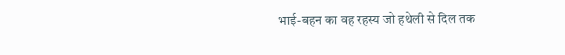भाई-बहन का वह रहस्य जो हथेली से दिल तक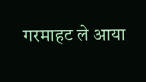गरमाहट ले आया